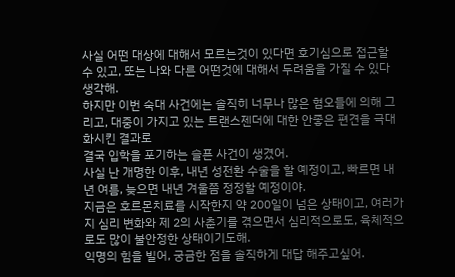사실 어떤 대상에 대해서 모르는것이 있다면 호기심으로 접근할 수 있고, 또는 나와 다른 어떤것에 대해서 두려움을 가질 수 있다 생각해.
하지만 이번 숙대 사건에는 솔직히 너무나 많은 혐오들에 의해 그리고, 대중이 가지고 있는 트랜스젠더에 대한 안좋은 편견을 극대화시킨 결과로
결국 입학을 포기하는 슬픈 사건이 생겼어.
사실 난 개명한 이후, 내년 성전환 수술을 할 예정이고, 빠르면 내년 여름, 늦으면 내년 겨울쯤 정정할 예정이야.
지금은 호르몬치료를 시작한지 약 200일이 넘은 상태이고, 여러가지 심리 변화와 제 2의 사춘기를 겪으면서 심리적으로도, 육체적으로도 많이 불안정한 상태이기도해.
익명의 힘을 빌어, 궁금한 점을 솔직하게 대답 해주고싶어.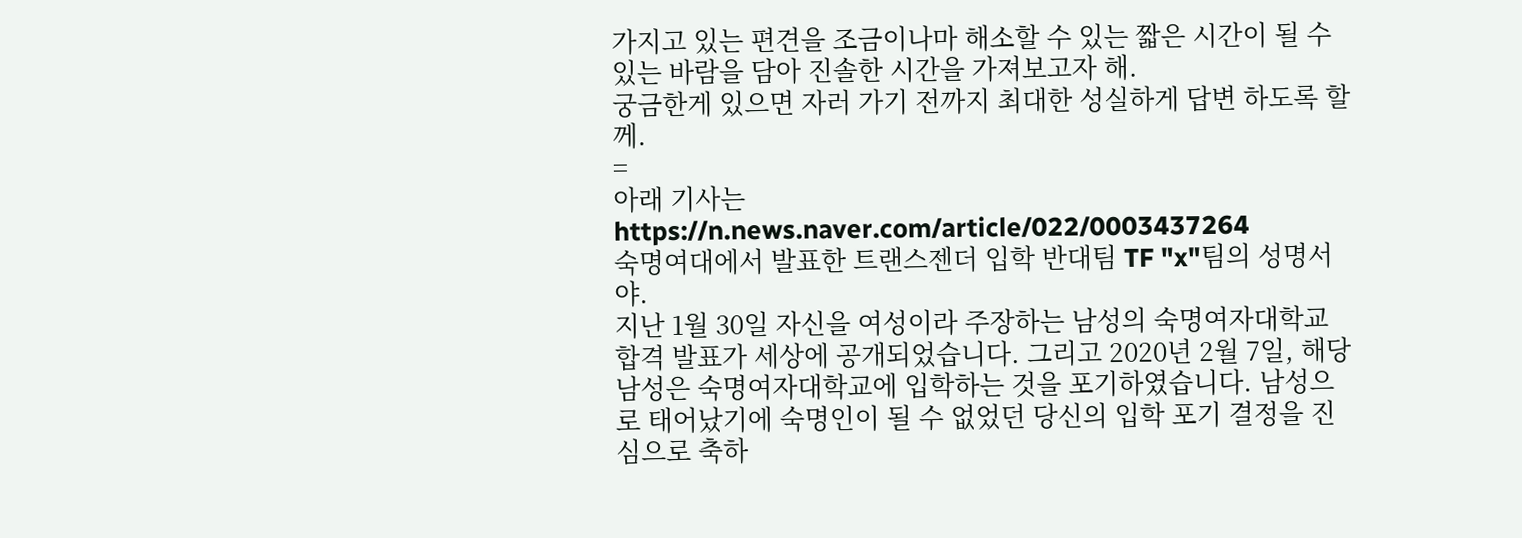가지고 있는 편견을 조금이나마 해소할 수 있는 짧은 시간이 될 수 있는 바람을 담아 진솔한 시간을 가져보고자 해.
궁금한게 있으면 자러 가기 전까지 최대한 성실하게 답변 하도록 할께.
=
아래 기사는
https://n.news.naver.com/article/022/0003437264
숙명여대에서 발표한 트랜스젠더 입학 반대팀 TF "x"팀의 성명서야.
지난 1월 30일 자신을 여성이라 주장하는 남성의 숙명여자대학교 합격 발표가 세상에 공개되었습니다. 그리고 2020년 2월 7일, 해당 남성은 숙명여자대학교에 입학하는 것을 포기하였습니다. 남성으로 태어났기에 숙명인이 될 수 없었던 당신의 입학 포기 결정을 진심으로 축하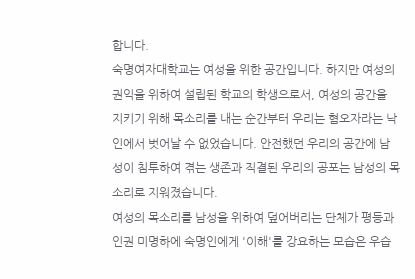합니다.
숙명여자대학교는 여성을 위한 공간입니다. 하지만 여성의 권익을 위하여 설립된 학교의 학생으로서, 여성의 공간을 지키기 위해 목소리를 내는 순간부터 우리는 혐오자라는 낙인에서 벗어날 수 없었습니다. 안전했던 우리의 공간에 남성이 침투하여 겪는 생존과 직결된 우리의 공포는 남성의 목소리로 지워졌습니다.
여성의 목소리를 남성을 위하여 덮어버리는 단체가 평등과 인권 미명하에 숙명인에게 '이해'를 강요하는 모습은 우습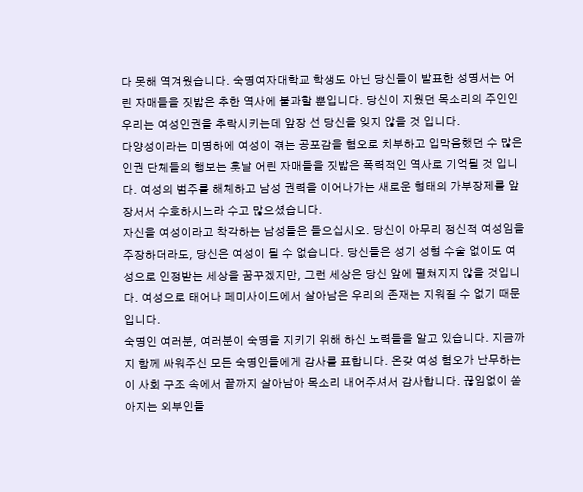다 못해 역겨웠습니다. 숙명여자대학교 학생도 아닌 당신들이 발표한 성명서는 어린 자매들을 짓밟은 추한 역사에 불과할 뿐입니다. 당신이 지웠던 목소리의 주인인 우리는 여성인권을 추락시키는데 앞장 선 당신을 잊지 않을 것 입니다.
다양성이라는 미명하에 여성이 겪는 공포감을 혐오로 치부하고 입막음했던 수 많은 인권 단체들의 행보는 훗날 어린 자매들을 짓밟은 폭력적인 역사로 기억될 것 입니다. 여성의 범주를 해체하고 남성 권력을 이어나가는 새로운 형태의 가부장제를 앞장서서 수호하시느라 수고 많으셨습니다.
자신을 여성이라고 착각하는 남성들은 들으십시오. 당신이 아무리 정신적 여성임을 주장하더라도, 당신은 여성이 될 수 없습니다. 당신들은 성기 성형 수술 없이도 여성으로 인정받는 세상을 꿈꾸겠지만, 그런 세상은 당신 앞에 펼쳐지지 않을 것입니다. 여성으로 태어나 페미사이드에서 살아남은 우리의 존재는 지워질 수 없기 때문입니다.
숙명인 여러분, 여러분이 숙명을 지키기 위해 하신 노력들을 알고 있습니다. 지금까지 함께 싸워주신 모든 숙명인들에게 감사를 표합니다. 온갖 여성 혐오가 난무하는 이 사회 구조 속에서 끝까지 살아남아 목소리 내어주셔서 감사합니다. 끊임없이 쏟아지는 외부인들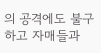의 공격에도 불구하고 자매들과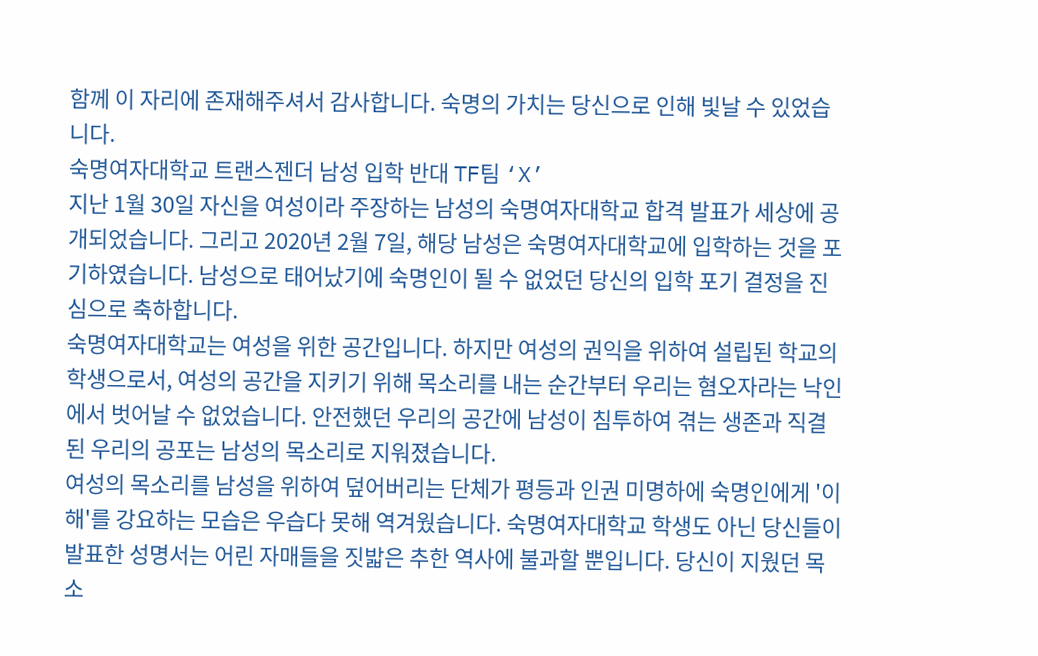함께 이 자리에 존재해주셔서 감사합니다. 숙명의 가치는 당신으로 인해 빛날 수 있었습니다.
숙명여자대학교 트랜스젠더 남성 입학 반대 TF팀 ‘X’
지난 1월 30일 자신을 여성이라 주장하는 남성의 숙명여자대학교 합격 발표가 세상에 공개되었습니다. 그리고 2020년 2월 7일, 해당 남성은 숙명여자대학교에 입학하는 것을 포기하였습니다. 남성으로 태어났기에 숙명인이 될 수 없었던 당신의 입학 포기 결정을 진심으로 축하합니다.
숙명여자대학교는 여성을 위한 공간입니다. 하지만 여성의 권익을 위하여 설립된 학교의 학생으로서, 여성의 공간을 지키기 위해 목소리를 내는 순간부터 우리는 혐오자라는 낙인에서 벗어날 수 없었습니다. 안전했던 우리의 공간에 남성이 침투하여 겪는 생존과 직결된 우리의 공포는 남성의 목소리로 지워졌습니다.
여성의 목소리를 남성을 위하여 덮어버리는 단체가 평등과 인권 미명하에 숙명인에게 '이해'를 강요하는 모습은 우습다 못해 역겨웠습니다. 숙명여자대학교 학생도 아닌 당신들이 발표한 성명서는 어린 자매들을 짓밟은 추한 역사에 불과할 뿐입니다. 당신이 지웠던 목소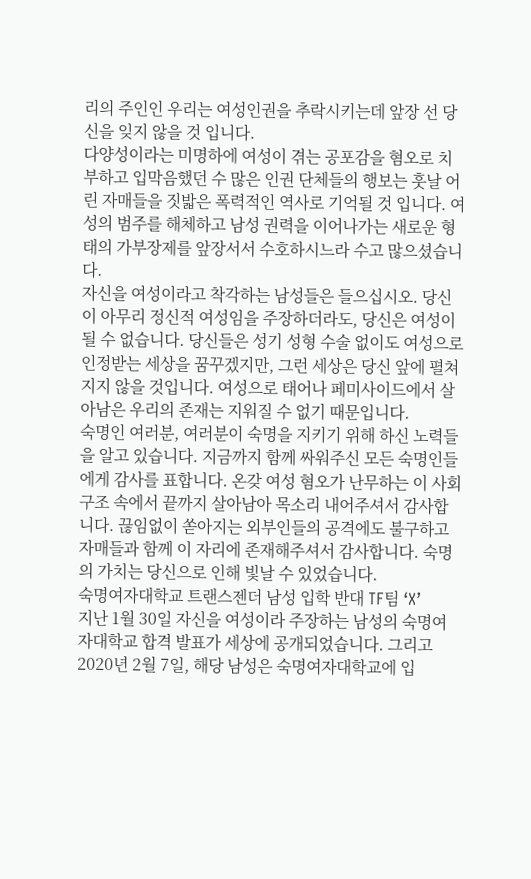리의 주인인 우리는 여성인권을 추락시키는데 앞장 선 당신을 잊지 않을 것 입니다.
다양성이라는 미명하에 여성이 겪는 공포감을 혐오로 치부하고 입막음했던 수 많은 인권 단체들의 행보는 훗날 어린 자매들을 짓밟은 폭력적인 역사로 기억될 것 입니다. 여성의 범주를 해체하고 남성 권력을 이어나가는 새로운 형태의 가부장제를 앞장서서 수호하시느라 수고 많으셨습니다.
자신을 여성이라고 착각하는 남성들은 들으십시오. 당신이 아무리 정신적 여성임을 주장하더라도, 당신은 여성이 될 수 없습니다. 당신들은 성기 성형 수술 없이도 여성으로 인정받는 세상을 꿈꾸겠지만, 그런 세상은 당신 앞에 펼쳐지지 않을 것입니다. 여성으로 태어나 페미사이드에서 살아남은 우리의 존재는 지워질 수 없기 때문입니다.
숙명인 여러분, 여러분이 숙명을 지키기 위해 하신 노력들을 알고 있습니다. 지금까지 함께 싸워주신 모든 숙명인들에게 감사를 표합니다. 온갖 여성 혐오가 난무하는 이 사회 구조 속에서 끝까지 살아남아 목소리 내어주셔서 감사합니다. 끊임없이 쏟아지는 외부인들의 공격에도 불구하고 자매들과 함께 이 자리에 존재해주셔서 감사합니다. 숙명의 가치는 당신으로 인해 빛날 수 있었습니다.
숙명여자대학교 트랜스젠더 남성 입학 반대 TF팀 ‘X’
지난 1월 30일 자신을 여성이라 주장하는 남성의 숙명여자대학교 합격 발표가 세상에 공개되었습니다. 그리고 2020년 2월 7일, 해당 남성은 숙명여자대학교에 입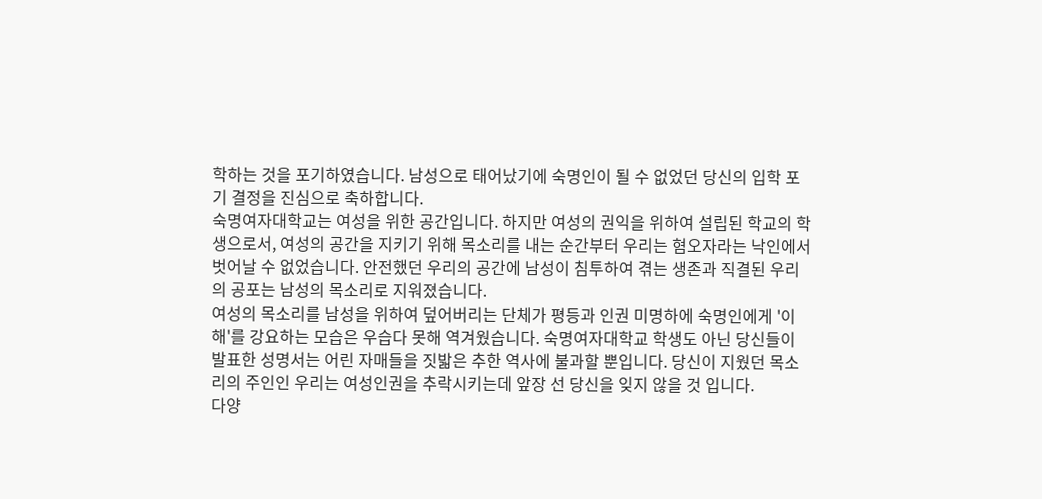학하는 것을 포기하였습니다. 남성으로 태어났기에 숙명인이 될 수 없었던 당신의 입학 포기 결정을 진심으로 축하합니다.
숙명여자대학교는 여성을 위한 공간입니다. 하지만 여성의 권익을 위하여 설립된 학교의 학생으로서, 여성의 공간을 지키기 위해 목소리를 내는 순간부터 우리는 혐오자라는 낙인에서 벗어날 수 없었습니다. 안전했던 우리의 공간에 남성이 침투하여 겪는 생존과 직결된 우리의 공포는 남성의 목소리로 지워졌습니다.
여성의 목소리를 남성을 위하여 덮어버리는 단체가 평등과 인권 미명하에 숙명인에게 '이해'를 강요하는 모습은 우습다 못해 역겨웠습니다. 숙명여자대학교 학생도 아닌 당신들이 발표한 성명서는 어린 자매들을 짓밟은 추한 역사에 불과할 뿐입니다. 당신이 지웠던 목소리의 주인인 우리는 여성인권을 추락시키는데 앞장 선 당신을 잊지 않을 것 입니다.
다양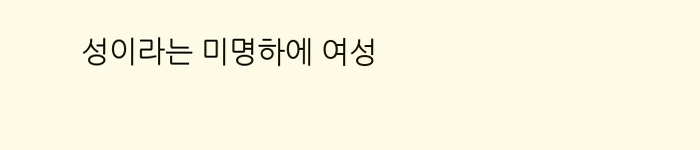성이라는 미명하에 여성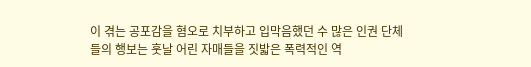이 겪는 공포감을 혐오로 치부하고 입막음했던 수 많은 인권 단체들의 행보는 훗날 어린 자매들을 짓밟은 폭력적인 역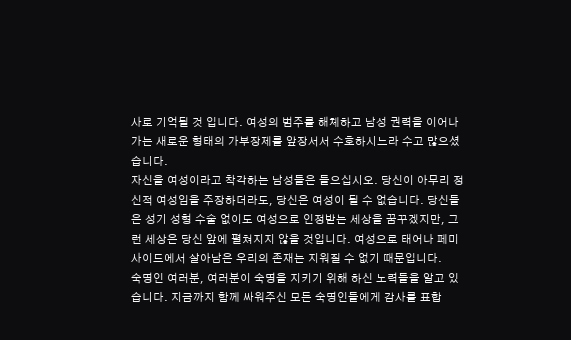사로 기억될 것 입니다. 여성의 범주를 해체하고 남성 권력을 이어나가는 새로운 형태의 가부장제를 앞장서서 수호하시느라 수고 많으셨습니다.
자신을 여성이라고 착각하는 남성들은 들으십시오. 당신이 아무리 정신적 여성임을 주장하더라도, 당신은 여성이 될 수 없습니다. 당신들은 성기 성형 수술 없이도 여성으로 인정받는 세상을 꿈꾸겠지만, 그런 세상은 당신 앞에 펼쳐지지 않을 것입니다. 여성으로 태어나 페미사이드에서 살아남은 우리의 존재는 지워질 수 없기 때문입니다.
숙명인 여러분, 여러분이 숙명을 지키기 위해 하신 노력들을 알고 있습니다. 지금까지 함께 싸워주신 모든 숙명인들에게 감사를 표합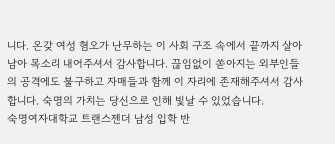니다. 온갖 여성 혐오가 난무하는 이 사회 구조 속에서 끝까지 살아남아 목소리 내어주셔서 감사합니다. 끊임없이 쏟아지는 외부인들의 공격에도 불구하고 자매들과 함께 이 자리에 존재해주셔서 감사합니다. 숙명의 가치는 당신으로 인해 빛날 수 있었습니다.
숙명여자대학교 트랜스젠더 남성 입학 반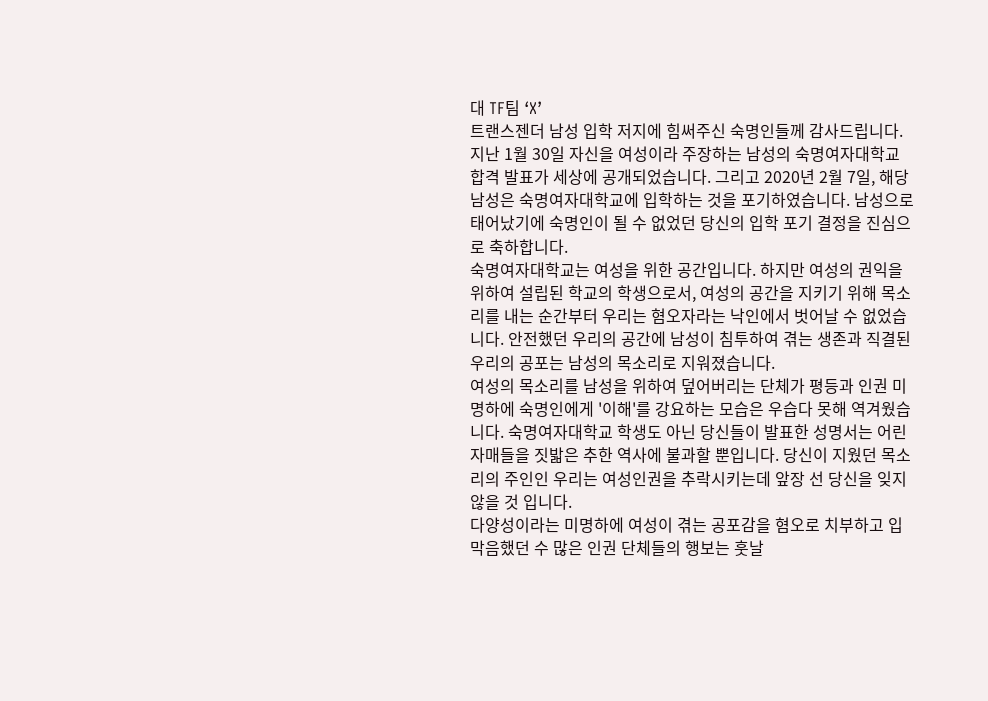대 TF팀 ‘X’
트랜스젠더 남성 입학 저지에 힘써주신 숙명인들께 감사드립니다.
지난 1월 30일 자신을 여성이라 주장하는 남성의 숙명여자대학교 합격 발표가 세상에 공개되었습니다. 그리고 2020년 2월 7일, 해당 남성은 숙명여자대학교에 입학하는 것을 포기하였습니다. 남성으로 태어났기에 숙명인이 될 수 없었던 당신의 입학 포기 결정을 진심으로 축하합니다.
숙명여자대학교는 여성을 위한 공간입니다. 하지만 여성의 권익을 위하여 설립된 학교의 학생으로서, 여성의 공간을 지키기 위해 목소리를 내는 순간부터 우리는 혐오자라는 낙인에서 벗어날 수 없었습니다. 안전했던 우리의 공간에 남성이 침투하여 겪는 생존과 직결된 우리의 공포는 남성의 목소리로 지워졌습니다.
여성의 목소리를 남성을 위하여 덮어버리는 단체가 평등과 인권 미명하에 숙명인에게 '이해'를 강요하는 모습은 우습다 못해 역겨웠습니다. 숙명여자대학교 학생도 아닌 당신들이 발표한 성명서는 어린 자매들을 짓밟은 추한 역사에 불과할 뿐입니다. 당신이 지웠던 목소리의 주인인 우리는 여성인권을 추락시키는데 앞장 선 당신을 잊지 않을 것 입니다.
다양성이라는 미명하에 여성이 겪는 공포감을 혐오로 치부하고 입막음했던 수 많은 인권 단체들의 행보는 훗날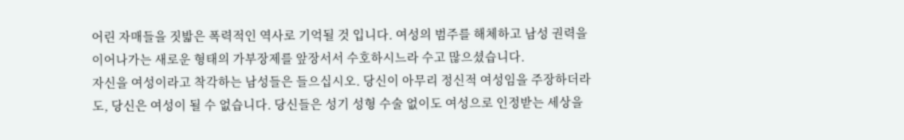어린 자매들을 짓밟은 폭력적인 역사로 기억될 것 입니다. 여성의 범주를 해체하고 남성 권력을 이어나가는 새로운 형태의 가부장제를 앞장서서 수호하시느라 수고 많으셨습니다.
자신을 여성이라고 착각하는 남성들은 들으십시오. 당신이 아무리 정신적 여성임을 주장하더라도, 당신은 여성이 될 수 없습니다. 당신들은 성기 성형 수술 없이도 여성으로 인정받는 세상을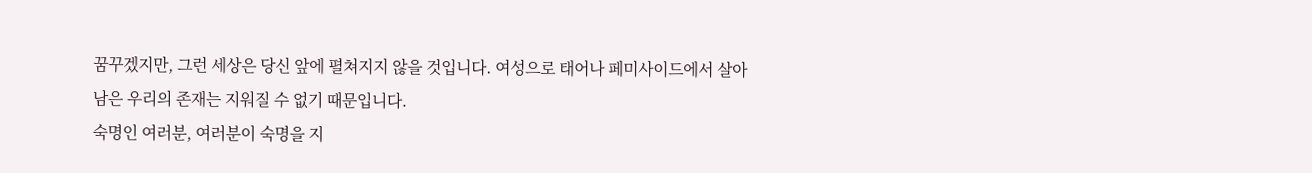꿈꾸겠지만, 그런 세상은 당신 앞에 펼쳐지지 않을 것입니다. 여성으로 태어나 페미사이드에서 살아남은 우리의 존재는 지워질 수 없기 때문입니다.
숙명인 여러분, 여러분이 숙명을 지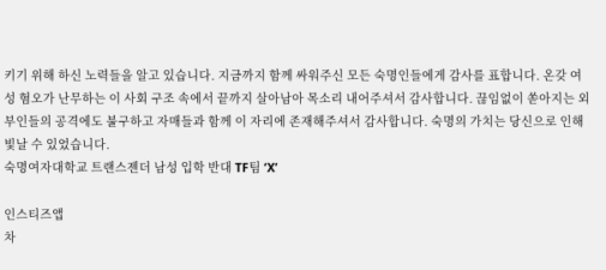키기 위해 하신 노력들을 알고 있습니다. 지금까지 함께 싸워주신 모든 숙명인들에게 감사를 표합니다. 온갖 여성 혐오가 난무하는 이 사회 구조 속에서 끝까지 살아남아 목소리 내어주셔서 감사합니다. 끊임없이 쏟아지는 외부인들의 공격에도 불구하고 자매들과 함께 이 자리에 존재해주셔서 감사합니다. 숙명의 가치는 당신으로 인해 빛날 수 있었습니다.
숙명여자대학교 트랜스젠더 남성 입학 반대 TF팀 ‘X’

인스티즈앱
차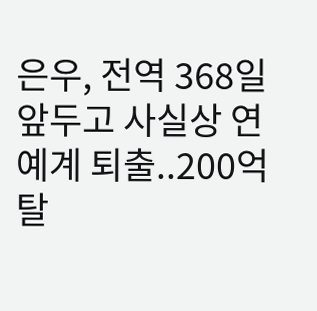은우, 전역 368일 앞두고 사실상 연예계 퇴출..200억 탈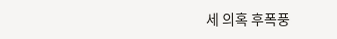세 의혹 후폭풍